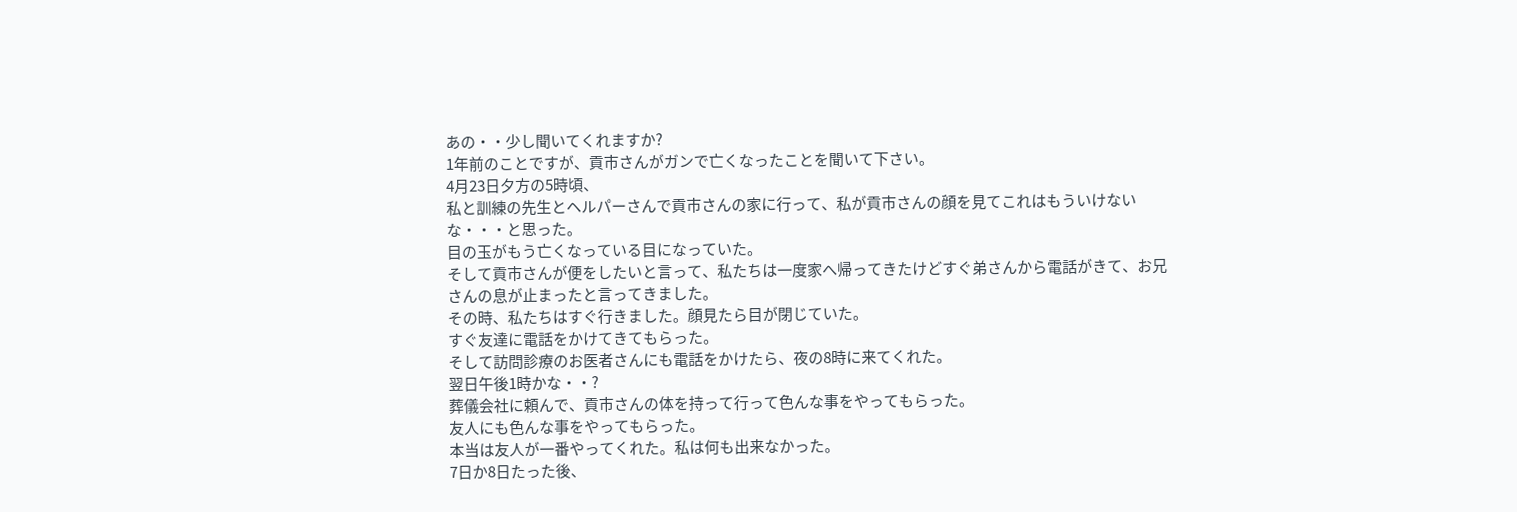あの・・少し聞いてくれますか?
1年前のことですが、貢市さんがガンで亡くなったことを聞いて下さい。
4月23日夕方の5時頃、
私と訓練の先生とヘルパーさんで貢市さんの家に行って、私が貢市さんの顔を見てこれはもういけないな・・・と思った。
目の玉がもう亡くなっている目になっていた。
そして貢市さんが便をしたいと言って、私たちは一度家へ帰ってきたけどすぐ弟さんから電話がきて、お兄さんの息が止まったと言ってきました。
その時、私たちはすぐ行きました。顔見たら目が閉じていた。
すぐ友達に電話をかけてきてもらった。
そして訪問診療のお医者さんにも電話をかけたら、夜の8時に来てくれた。
翌日午後1時かな・・?
葬儀会社に頼んで、貢市さんの体を持って行って色んな事をやってもらった。
友人にも色んな事をやってもらった。
本当は友人が一番やってくれた。私は何も出来なかった。
7日か8日たった後、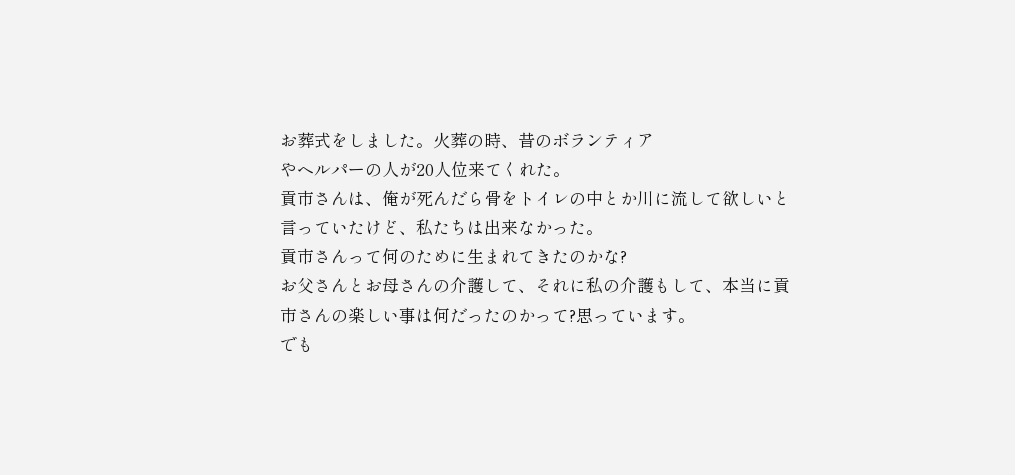お葬式をしました。火葬の時、昔のボランティア
やヘルパーの人が20人位来てくれた。
貢市さんは、俺が死んだら骨をトイレの中とか川に流して欲しいと言っていたけど、私たちは出来なかった。
貢市さんって何のために生まれてきたのかな?
お父さんとお母さんの介護して、それに私の介護もして、本当に貢市さんの楽しい事は何だったのかって?思っています。
でも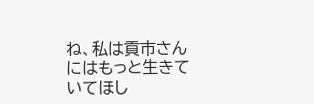ね、私は貢市さんにはもっと生きていてほし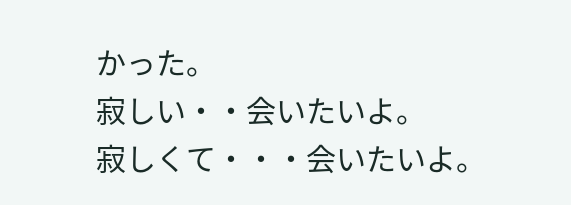かった。
寂しい・・会いたいよ。
寂しくて・・・会いたいよ。